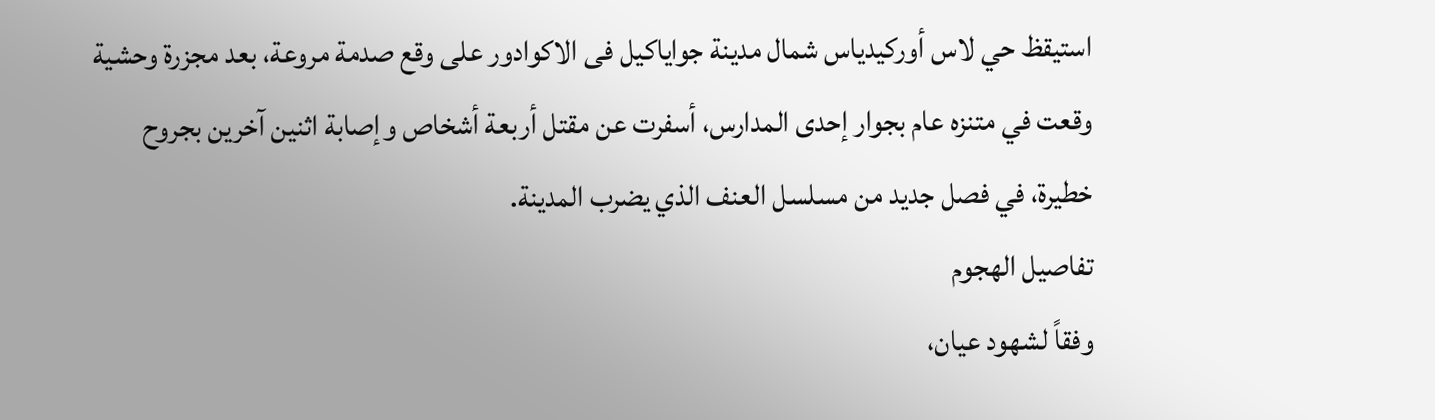استيقظ حي لاس أوركيدياس شمال مدينة جواياكيل فى الاكوادور على وقع صدمة مروعة، بعد مجزرة وحشية وقعت في متنزه عام بجوار إحدى المدارس، أسفرت عن مقتل أربعة أشخاص وإصابة اثنين آخرين بجروح خطيرة، في فصل جديد من مسلسل العنف الذي يضرب المدينة.
تفاصيل الهجوم
وفقاً لشهود عيان،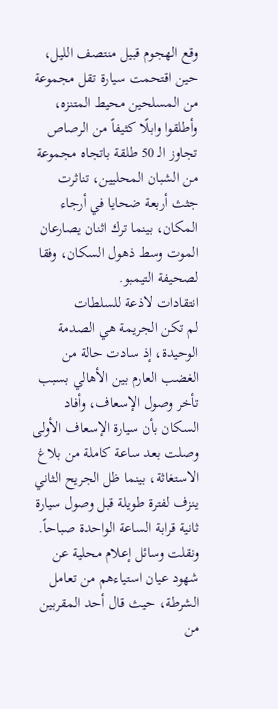وقع الهجوم قبيل منتصف الليل، حين اقتحمت سيارة تقل مجموعة من المسلحين محيط المتنزه، وأطلقوا وابلًا كثيفاً من الرصاص تجاوز الـ 50 طلقة باتجاه مجموعة من الشبان المحليين، تناثرت جثث أربعة ضحايا في أرجاء المكان، بينما ترك اثنان يصارعان الموت وسط ذهول السكان، وفقا لصحيفة التيمبو.
انتقادات لاذعة للسلطات
لم تكن الجريمة هي الصدمة الوحيدة، إذ سادت حالة من الغضب العارم بين الأهالي بسبب تأخر وصول الإسعاف، وأفاد السكان بأن سيارة الإسعاف الأولى وصلت بعد ساعة كاملة من بلاغ الاستغاثة، بينما ظل الجريح الثاني ينزف لفترة طويلة قبل وصول سيارة ثانية قرابة الساعة الواحدة صباحاً.
ونقلت وسائل إعلام محلية عن شهود عيان استياءهم من تعامل الشرطة، حيث قال أحد المقربين من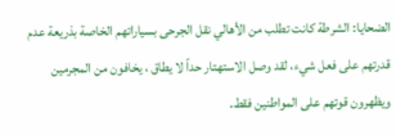الضحايا: الشرطة كانت تطلب من الأهالي نقل الجرحى بسياراتهم الخاصة بذريعة عدم قدرتهم على فعل شيء، لقد وصل الاستهتار حداً لا يطاق ، يخافون من المجرمين ويظهرون قوتهم على المواطنين فقط.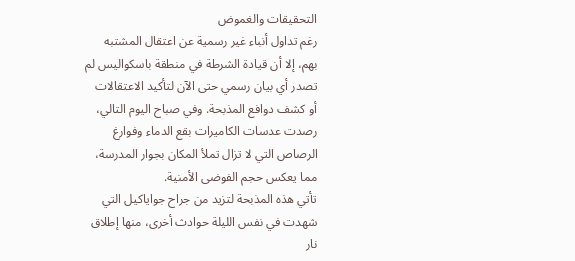التحقيقات والغموض
رغم تداول أنباء غير رسمية عن اعتقال المشتبه بهم، إلا أن قيادة الشرطة في منطقة باسكواليس لم تصدر أي بيان رسمي حتى الآن لتأكيد الاعتقالات أو كشف دوافع المذبحة. وفي صباح اليوم التالي، رصدت عدسات الكاميرات بقع الدماء وفوارغ الرصاص التي لا تزال تملأ المكان بجوار المدرسة، مما يعكس حجم الفوضى الأمنية.
تأتي هذه المذبحة لتزيد من جراح جواياكيل التي شهدت في نفس الليلة حوادث أخرى، منها إطلاق نار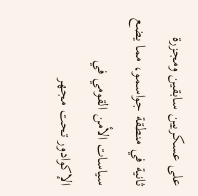على عسكريين سابقين ومجزرة ثانية في منطقة جواسمو، مما يضع سياسات الأمن القومي في الإكوادور تحت مجهر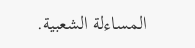المساءلة الشعبية.